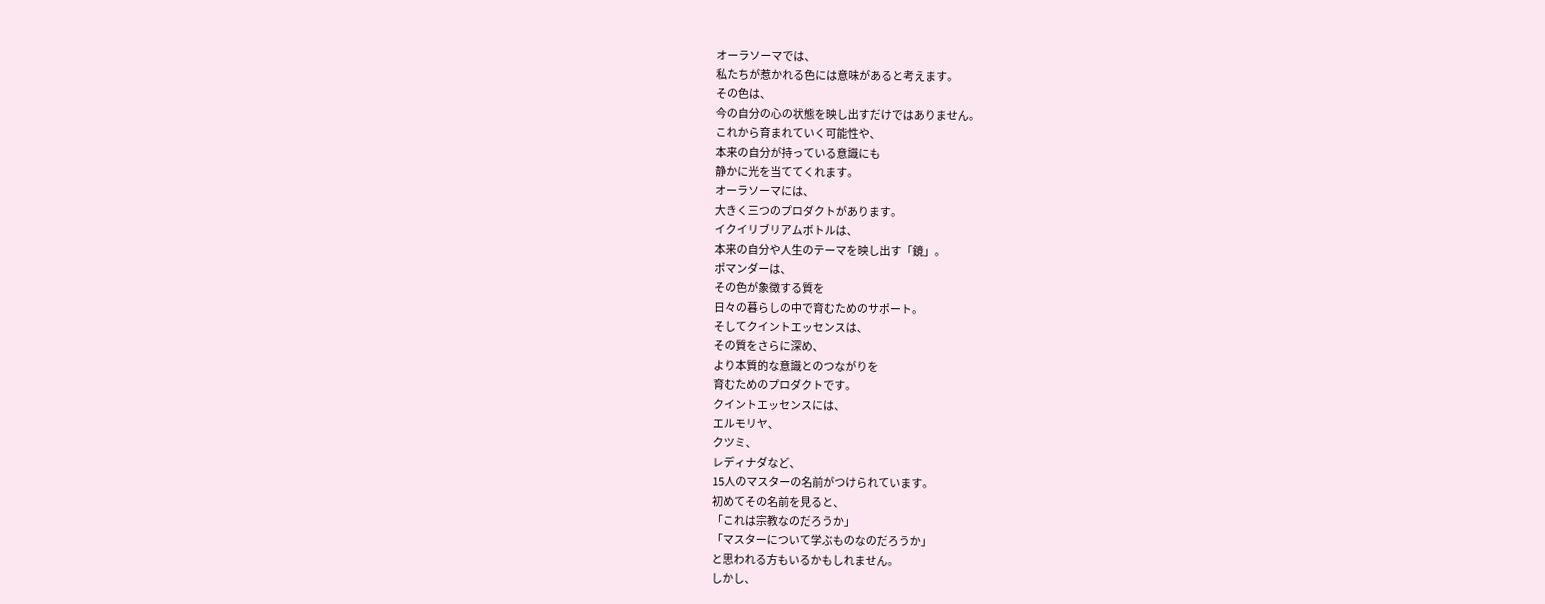オーラソーマでは、
私たちが惹かれる色には意味があると考えます。
その色は、
今の自分の心の状態を映し出すだけではありません。
これから育まれていく可能性や、
本来の自分が持っている意識にも
静かに光を当ててくれます。
オーラソーマには、
大きく三つのプロダクトがあります。
イクイリブリアムボトルは、
本来の自分や人生のテーマを映し出す「鏡」。
ポマンダーは、
その色が象徴する質を
日々の暮らしの中で育むためのサポート。
そしてクイントエッセンスは、
その質をさらに深め、
より本質的な意識とのつながりを
育むためのプロダクトです。
クイントエッセンスには、
エルモリヤ、
クツミ、
レディナダなど、
15人のマスターの名前がつけられています。
初めてその名前を見ると、
「これは宗教なのだろうか」
「マスターについて学ぶものなのだろうか」
と思われる方もいるかもしれません。
しかし、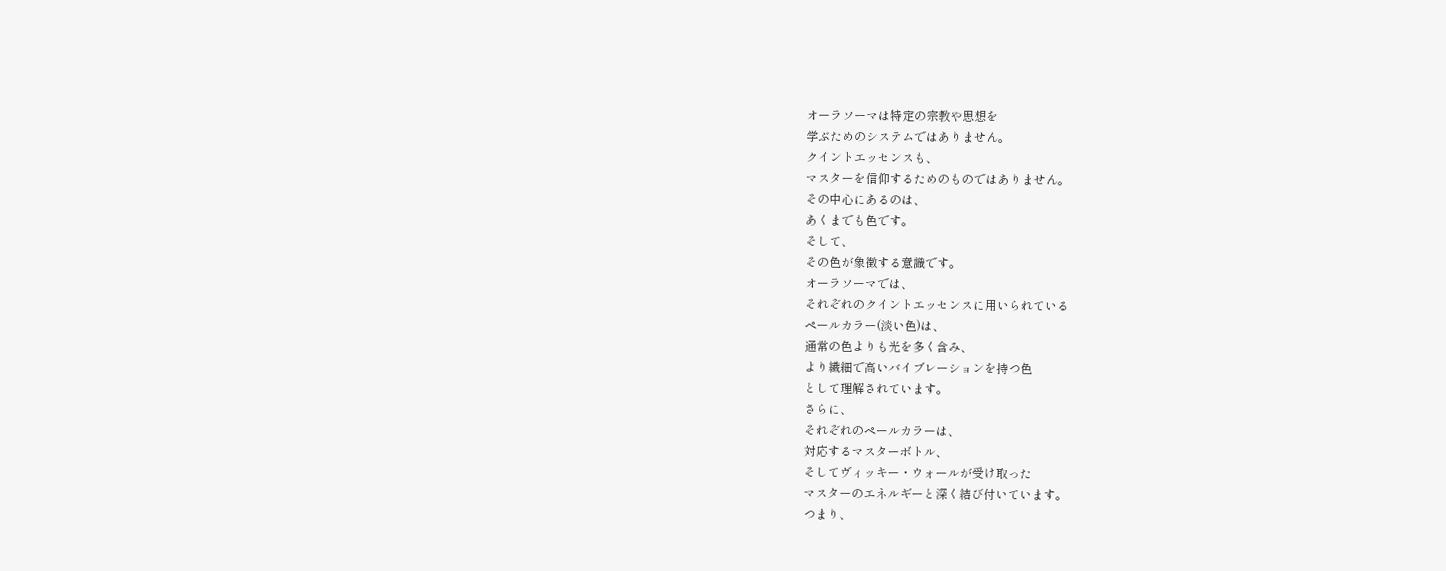オーラソーマは特定の宗教や思想を
学ぶためのシステムではありません。
クイントエッセンスも、
マスターを信仰するためのものではありません。
その中心にあるのは、
あくまでも色です。
そして、
その色が象徴する意識です。
オーラソーマでは、
それぞれのクイントエッセンスに用いられている
ペールカラー(淡い色)は、
通常の色よりも光を多く含み、
より繊細で高いバイブレーションを持つ色
として理解されています。
さらに、
それぞれのペールカラーは、
対応するマスターボトル、
そしてヴィッキー・ウォールが受け取った
マスターのエネルギーと深く結び付いています。
つまり、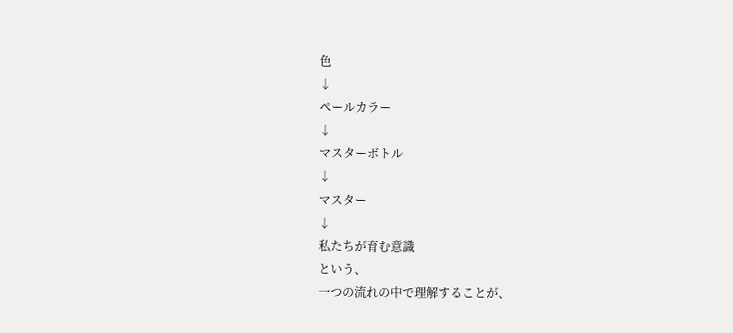色
↓
ペールカラー
↓
マスターボトル
↓
マスター
↓
私たちが育む意識
という、
一つの流れの中で理解することが、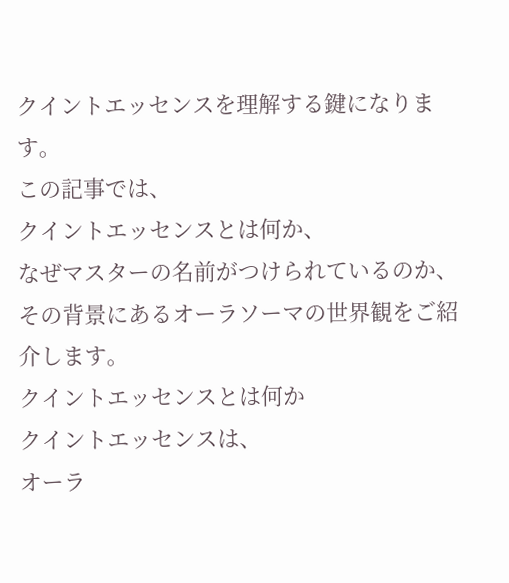クイントエッセンスを理解する鍵になります。
この記事では、
クイントエッセンスとは何か、
なぜマスターの名前がつけられているのか、
その背景にあるオーラソーマの世界観をご紹介します。
クイントエッセンスとは何か
クイントエッセンスは、
オーラ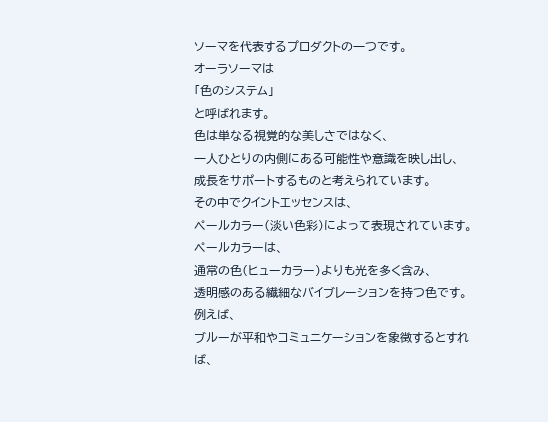ソーマを代表するプロダクトの一つです。
オーラソーマは
「色のシステム」
と呼ばれます。
色は単なる視覚的な美しさではなく、
一人ひとりの内側にある可能性や意識を映し出し、
成長をサポートするものと考えられています。
その中でクイントエッセンスは、
ペールカラー(淡い色彩)によって表現されています。
ペールカラーは、
通常の色(ヒューカラー)よりも光を多く含み、
透明感のある繊細なバイブレーションを持つ色です。
例えば、
ブルーが平和やコミュニケーションを象徴するとすれば、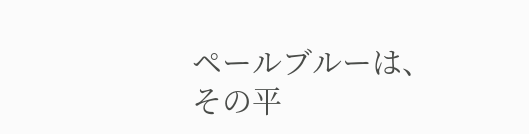ペールブルーは、
その平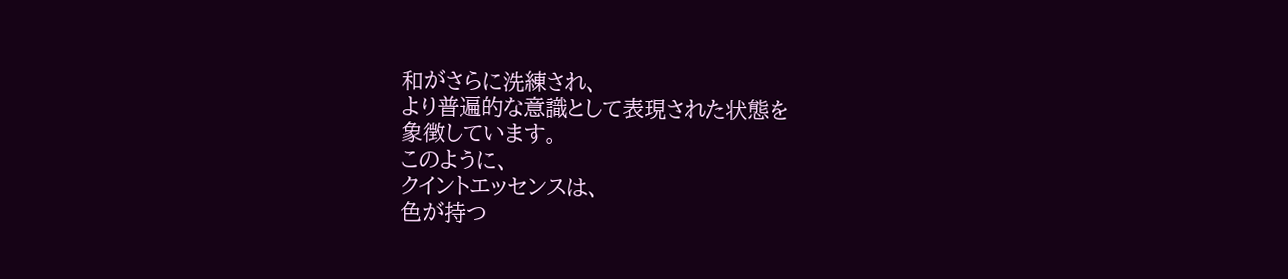和がさらに洗練され、
より普遍的な意識として表現された状態を
象徴しています。
このように、
クイントエッセンスは、
色が持つ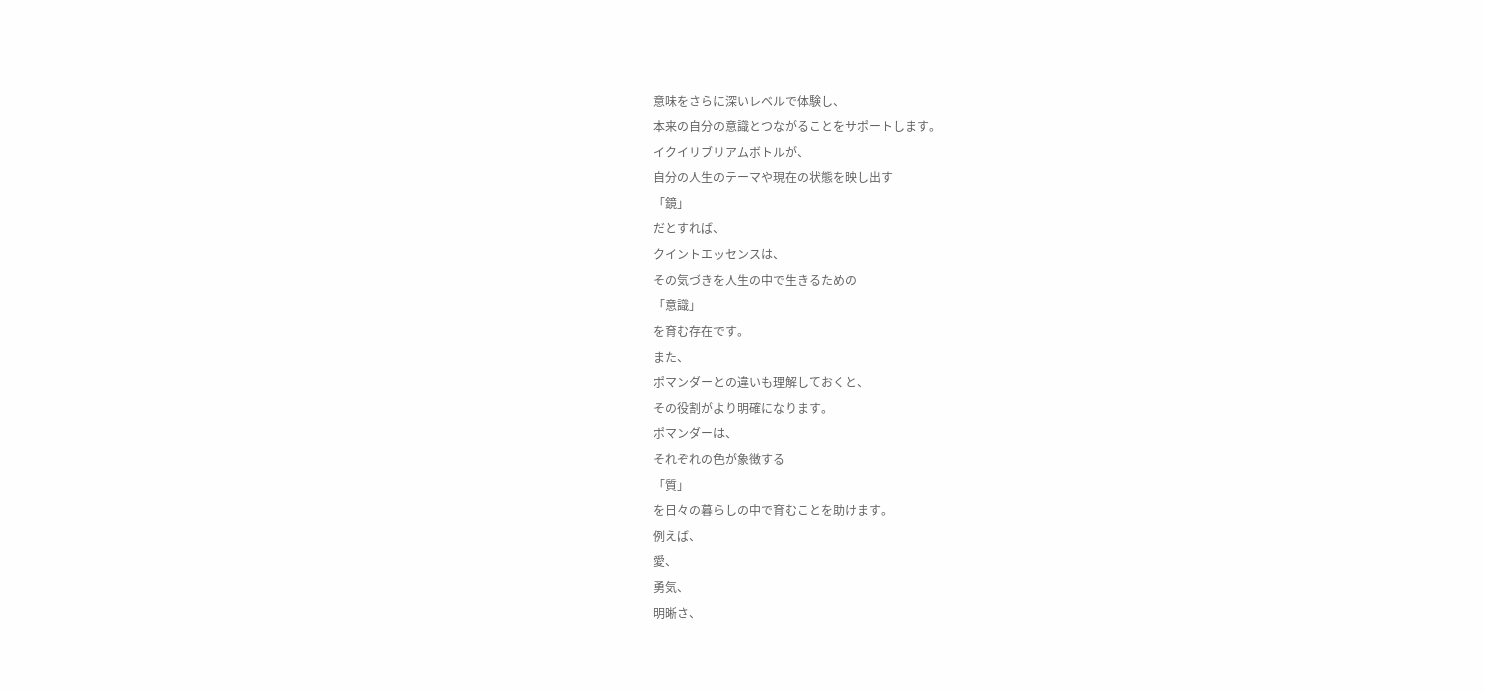意味をさらに深いレベルで体験し、
本来の自分の意識とつながることをサポートします。
イクイリブリアムボトルが、
自分の人生のテーマや現在の状態を映し出す
「鏡」
だとすれば、
クイントエッセンスは、
その気づきを人生の中で生きるための
「意識」
を育む存在です。
また、
ポマンダーとの違いも理解しておくと、
その役割がより明確になります。
ポマンダーは、
それぞれの色が象徴する
「質」
を日々の暮らしの中で育むことを助けます。
例えば、
愛、
勇気、
明晰さ、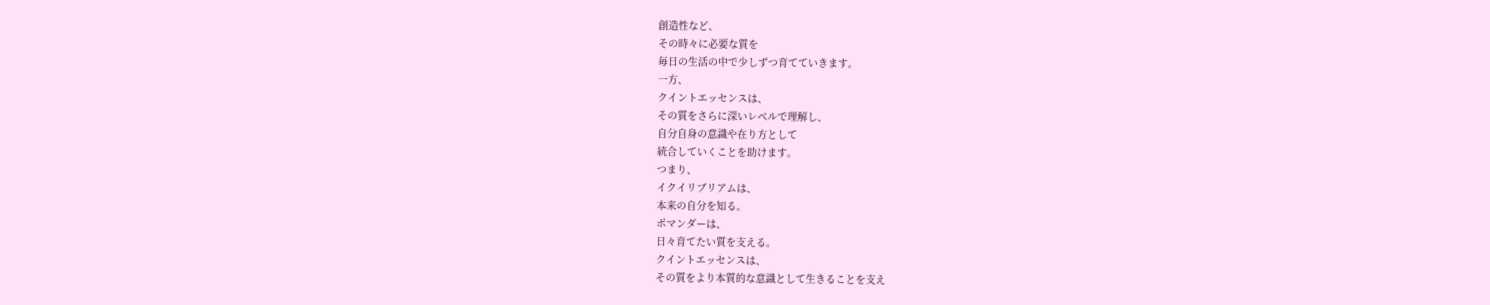創造性など、
その時々に必要な質を
毎日の生活の中で少しずつ育てていきます。
一方、
クイントエッセンスは、
その質をさらに深いレベルで理解し、
自分自身の意識や在り方として
統合していくことを助けます。
つまり、
イクイリブリアムは、
本来の自分を知る。
ポマンダーは、
日々育てたい質を支える。
クイントエッセンスは、
その質をより本質的な意識として生きることを支え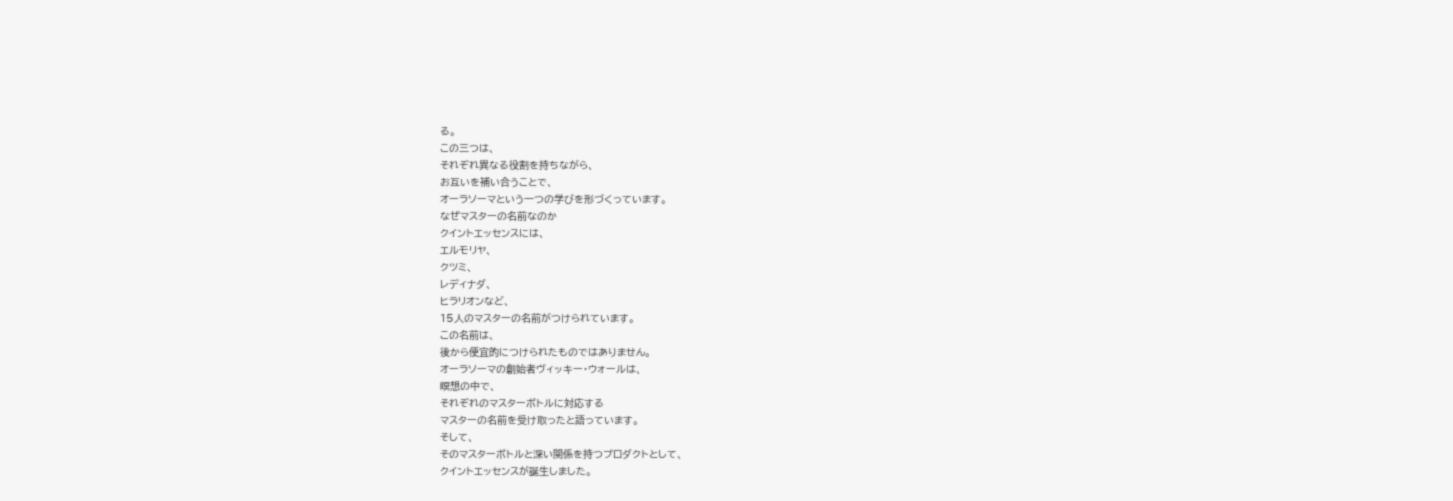る。
この三つは、
それぞれ異なる役割を持ちながら、
お互いを補い合うことで、
オーラソーマという一つの学びを形づくっています。
なぜマスターの名前なのか
クイントエッセンスには、
エルモリヤ、
クツミ、
レディナダ、
ヒラリオンなど、
15人のマスターの名前がつけられています。
この名前は、
後から便宜的につけられたものではありません。
オーラソーマの創始者ヴィッキー・ウォールは、
瞑想の中で、
それぞれのマスターボトルに対応する
マスターの名前を受け取ったと語っています。
そして、
そのマスターボトルと深い関係を持つプロダクトとして、
クイントエッセンスが誕生しました。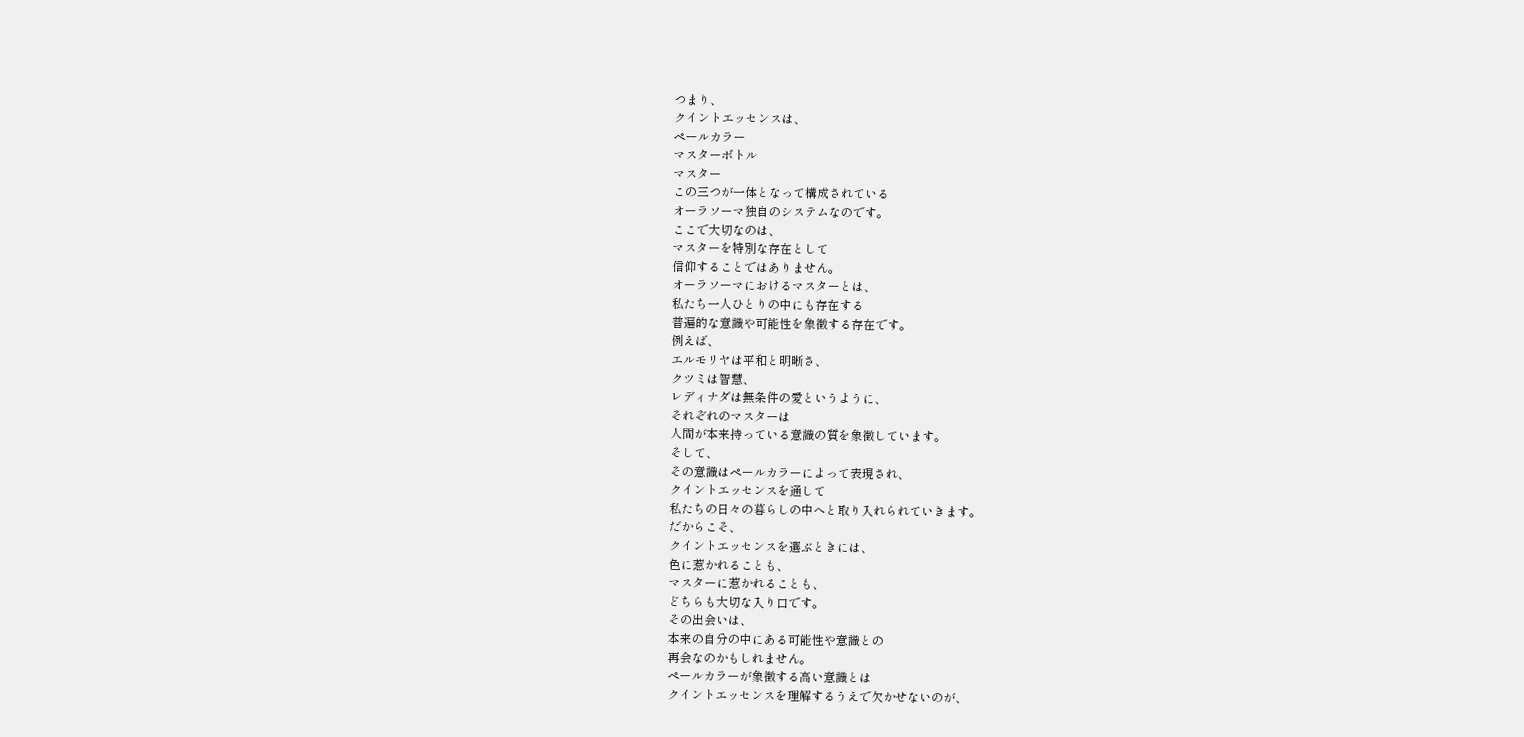つまり、
クイントエッセンスは、
ペールカラー
マスターボトル
マスター
この三つが一体となって構成されている
オーラソーマ独自のシステムなのです。
ここで大切なのは、
マスターを特別な存在として
信仰することではありません。
オーラソーマにおけるマスターとは、
私たち一人ひとりの中にも存在する
普遍的な意識や可能性を象徴する存在です。
例えば、
エルモリヤは平和と明晰さ、
クツミは智慧、
レディナダは無条件の愛というように、
それぞれのマスターは
人間が本来持っている意識の質を象徴しています。
そして、
その意識はペールカラーによって表現され、
クイントエッセンスを通して
私たちの日々の暮らしの中へと取り入れられていきます。
だからこそ、
クイントエッセンスを選ぶときには、
色に惹かれることも、
マスターに惹かれることも、
どちらも大切な入り口です。
その出会いは、
本来の自分の中にある可能性や意識との
再会なのかもしれません。
ペールカラーが象徴する高い意識とは
クイントエッセンスを理解するうえで欠かせないのが、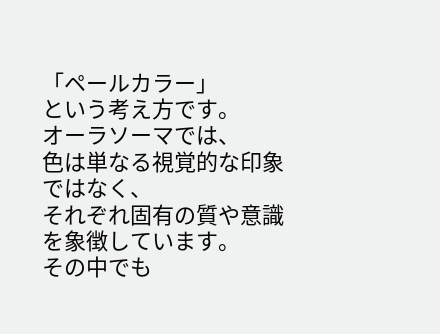「ペールカラー」
という考え方です。
オーラソーマでは、
色は単なる視覚的な印象ではなく、
それぞれ固有の質や意識を象徴しています。
その中でも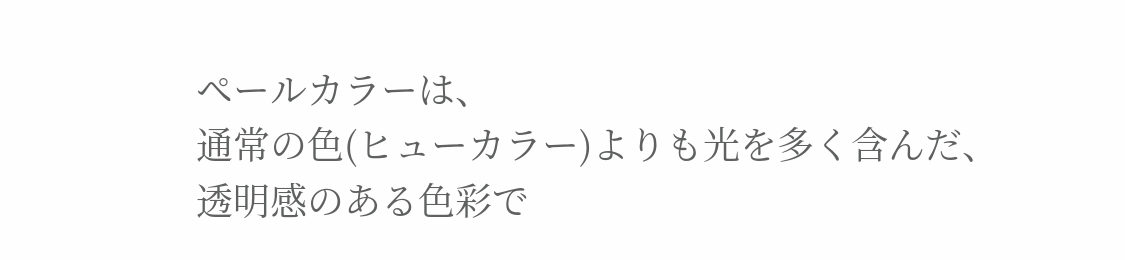ペールカラーは、
通常の色(ヒューカラー)よりも光を多く含んだ、
透明感のある色彩で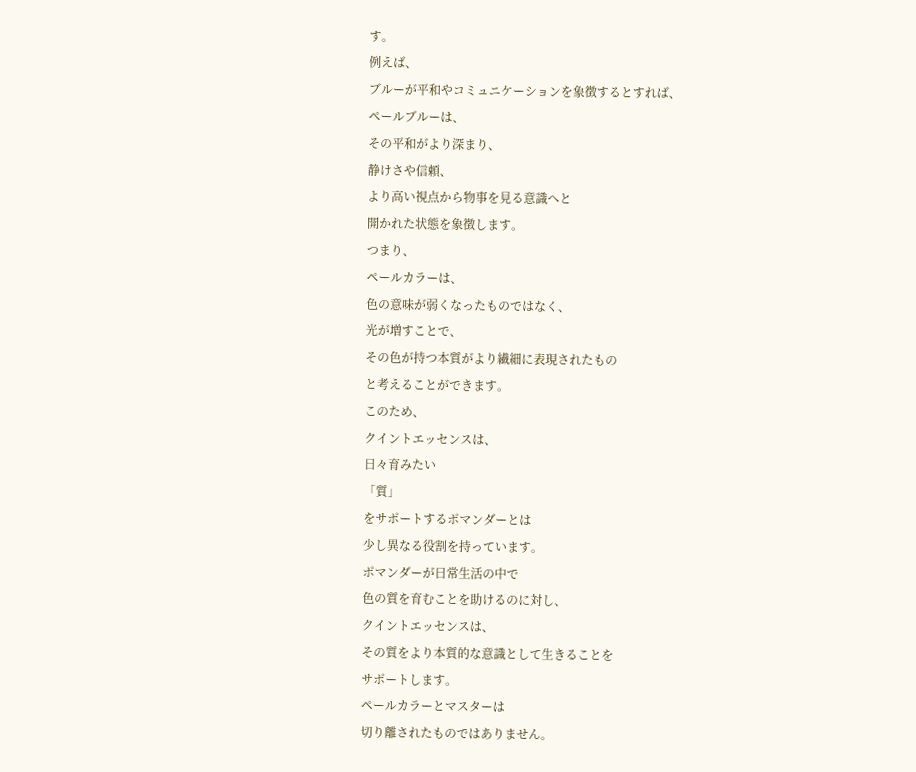す。
例えば、
ブルーが平和やコミュニケーションを象徴するとすれば、
ペールブルーは、
その平和がより深まり、
静けさや信頼、
より高い視点から物事を見る意識へと
開かれた状態を象徴します。
つまり、
ペールカラーは、
色の意味が弱くなったものではなく、
光が増すことで、
その色が持つ本質がより繊細に表現されたもの
と考えることができます。
このため、
クイントエッセンスは、
日々育みたい
「質」
をサポートするポマンダーとは
少し異なる役割を持っています。
ポマンダーが日常生活の中で
色の質を育むことを助けるのに対し、
クイントエッセンスは、
その質をより本質的な意識として生きることを
サポートします。
ペールカラーとマスターは
切り離されたものではありません。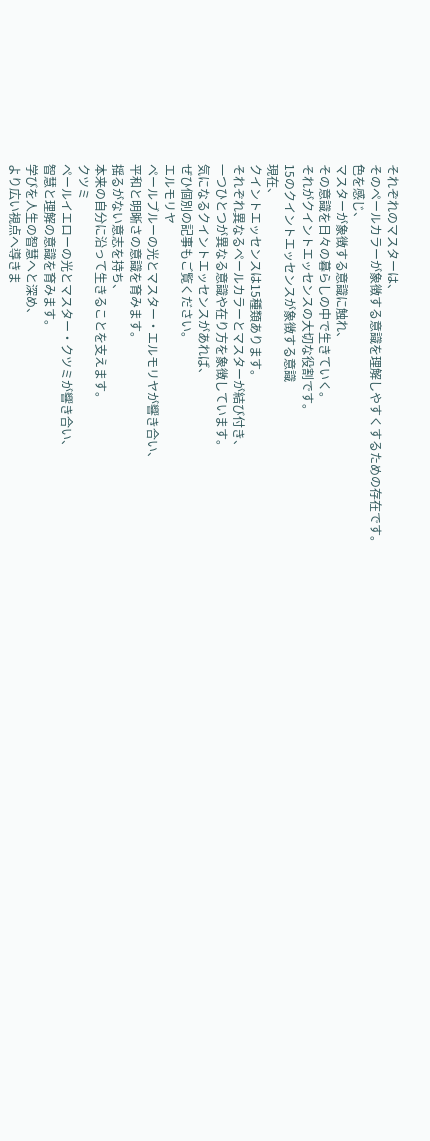それぞれのマスターは、
そのペールカラーが象徴する意識を理解しやすくするための存在です。
色を感じ、
マスターが象徴する意識に触れ、
その意識を日々の暮らしの中で生きていく。
それがクイントエッセンスの大切な役割です。
15のクイントエッセンスが象徴する意識
現在、
クイントエッセンスは15種類あります。
それぞれ異なるペールカラーとマスターが結び付き、
一つひとつが異なる意識や在り方を象徴しています。
気になるクイントエッセンスがあれば、
ぜひ個別の記事もご覧ください。
エルモリヤ
ペールブルーの光とマスター・エルモリヤが響き合い、
平和と明晰さの意識を育みます。
揺るがない意志を持ち、
本来の自分に沿って生きることを支えます。
クツミ
ペールイエローの光とマスター・クツミが響き合い、
智慧と理解の意識を育みます。
学びを人生の智慧へと深め、
より広い視点へ導きま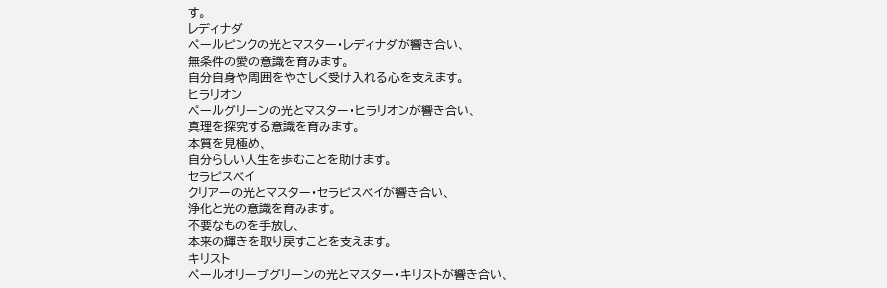す。
レディナダ
ペールピンクの光とマスター・レディナダが響き合い、
無条件の愛の意識を育みます。
自分自身や周囲をやさしく受け入れる心を支えます。
ヒラリオン
ペールグリーンの光とマスター・ヒラリオンが響き合い、
真理を探究する意識を育みます。
本質を見極め、
自分らしい人生を歩むことを助けます。
セラピスベイ
クリアーの光とマスター・セラピスベイが響き合い、
浄化と光の意識を育みます。
不要なものを手放し、
本来の輝きを取り戻すことを支えます。
キリスト
ペールオリーブグリーンの光とマスター・キリストが響き合い、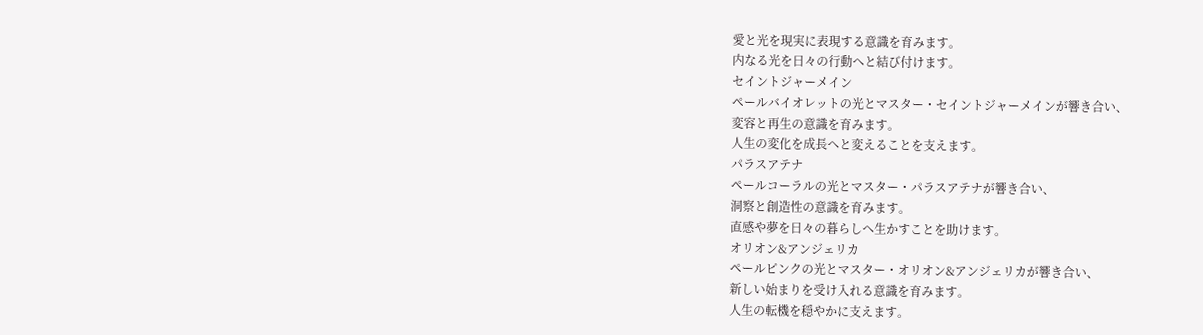愛と光を現実に表現する意識を育みます。
内なる光を日々の行動へと結び付けます。
セイントジャーメイン
ペールバイオレットの光とマスター・セイントジャーメインが響き合い、
変容と再生の意識を育みます。
人生の変化を成長へと変えることを支えます。
パラスアテナ
ペールコーラルの光とマスター・パラスアテナが響き合い、
洞察と創造性の意識を育みます。
直感や夢を日々の暮らしへ生かすことを助けます。
オリオン&アンジェリカ
ペールピンクの光とマスター・オリオン&アンジェリカが響き合い、
新しい始まりを受け入れる意識を育みます。
人生の転機を穏やかに支えます。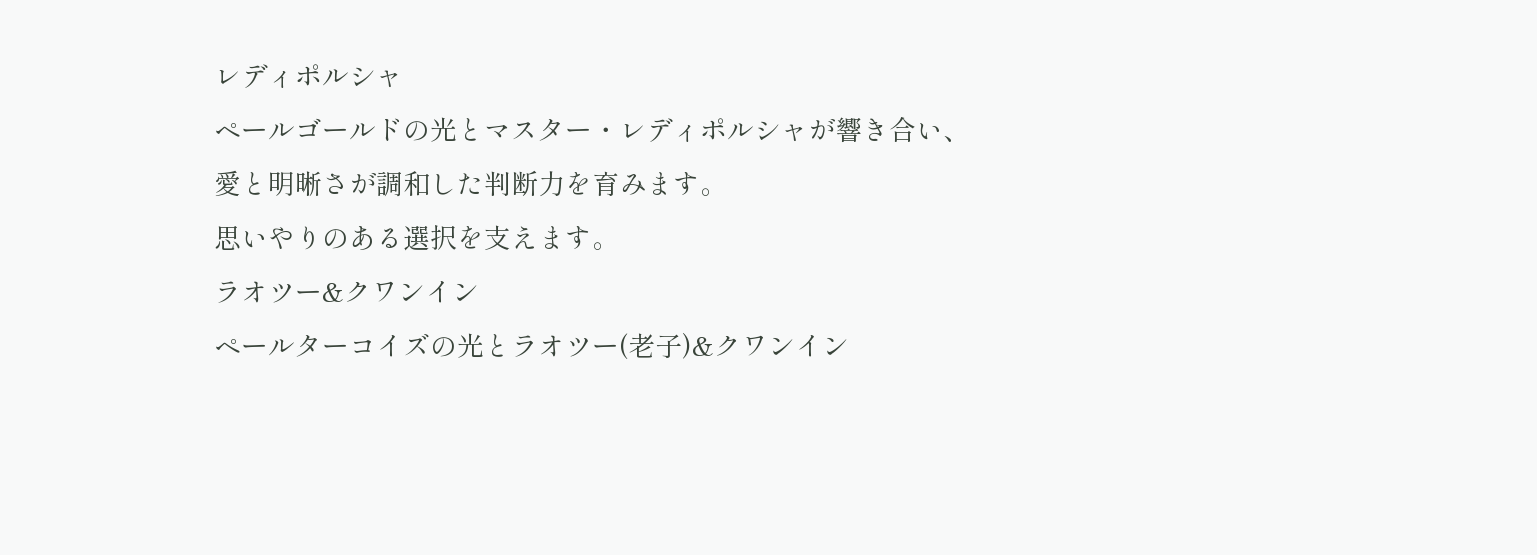レディポルシャ
ペールゴールドの光とマスター・レディポルシャが響き合い、
愛と明晰さが調和した判断力を育みます。
思いやりのある選択を支えます。
ラオツー&クワンイン
ペールターコイズの光とラオツー(老子)&クワンイン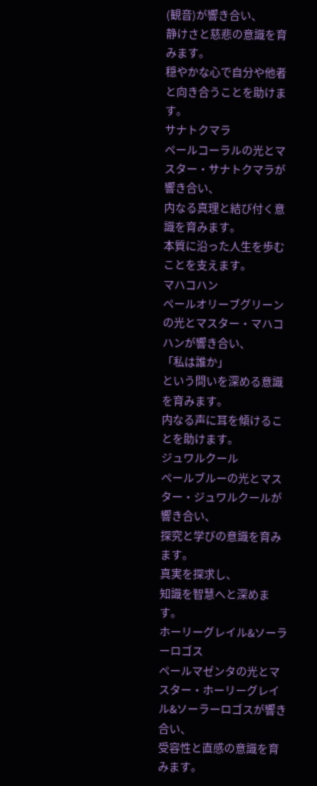(観音)が響き合い、
静けさと慈悲の意識を育みます。
穏やかな心で自分や他者と向き合うことを助けます。
サナトクマラ
ペールコーラルの光とマスター・サナトクマラが響き合い、
内なる真理と結び付く意識を育みます。
本質に沿った人生を歩むことを支えます。
マハコハン
ペールオリーブグリーンの光とマスター・マハコハンが響き合い、
「私は誰か」
という問いを深める意識を育みます。
内なる声に耳を傾けることを助けます。
ジュワルクール
ペールブルーの光とマスター・ジュワルクールが響き合い、
探究と学びの意識を育みます。
真実を探求し、
知識を智慧へと深めます。
ホーリーグレイル&ソーラーロゴス
ペールマゼンタの光とマスター・ホーリーグレイル&ソーラーロゴスが響き合い、
受容性と直感の意識を育みます。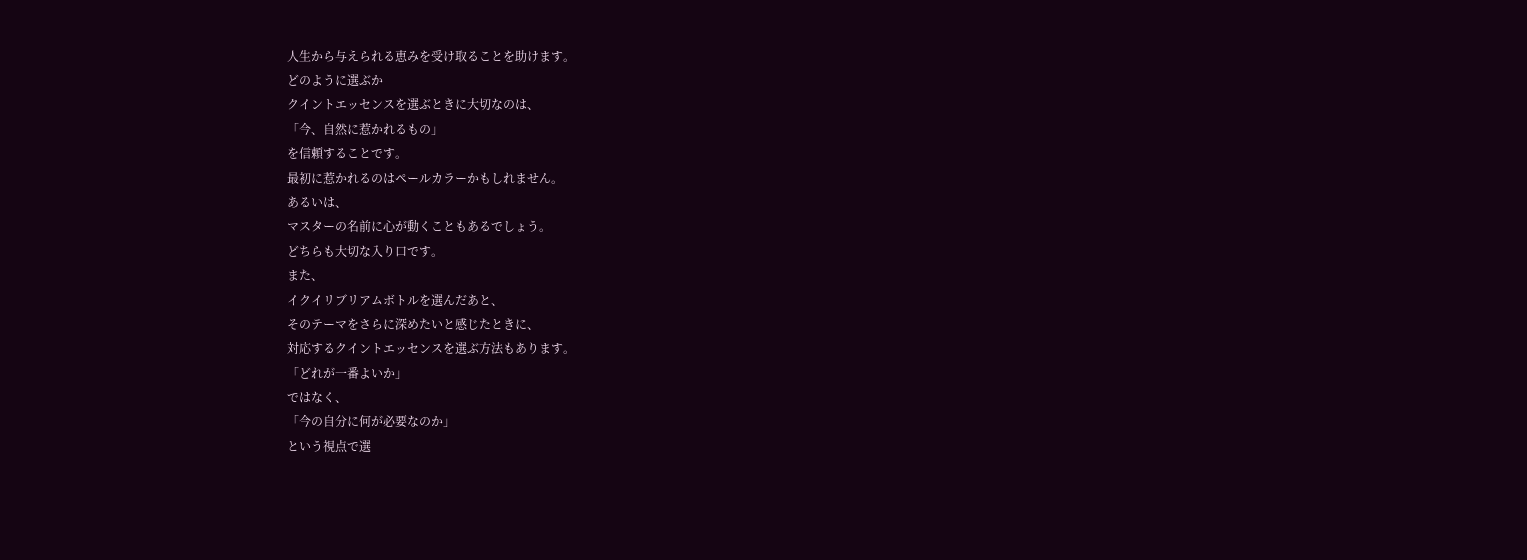人生から与えられる恵みを受け取ることを助けます。
どのように選ぶか
クイントエッセンスを選ぶときに大切なのは、
「今、自然に惹かれるもの」
を信頼することです。
最初に惹かれるのはペールカラーかもしれません。
あるいは、
マスターの名前に心が動くこともあるでしょう。
どちらも大切な入り口です。
また、
イクイリブリアムボトルを選んだあと、
そのテーマをさらに深めたいと感じたときに、
対応するクイントエッセンスを選ぶ方法もあります。
「どれが一番よいか」
ではなく、
「今の自分に何が必要なのか」
という視点で選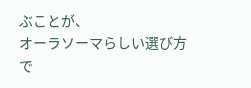ぶことが、
オーラソーマらしい選び方で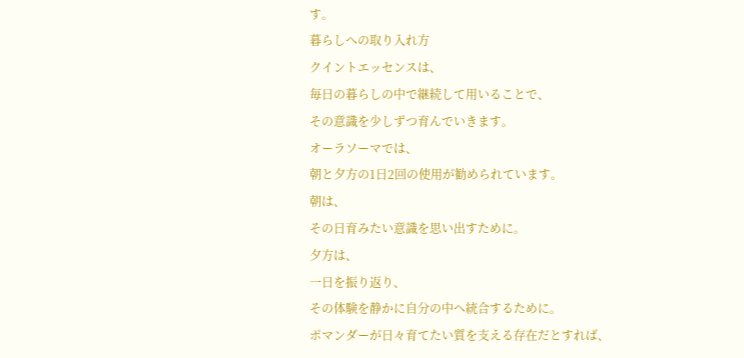す。
暮らしへの取り入れ方
クイントエッセンスは、
毎日の暮らしの中で継続して用いることで、
その意識を少しずつ育んでいきます。
オーラソーマでは、
朝と夕方の1日2回の使用が勧められています。
朝は、
その日育みたい意識を思い出すために。
夕方は、
一日を振り返り、
その体験を静かに自分の中へ統合するために。
ポマンダーが日々育てたい質を支える存在だとすれば、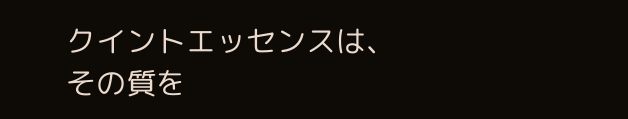クイントエッセンスは、
その質を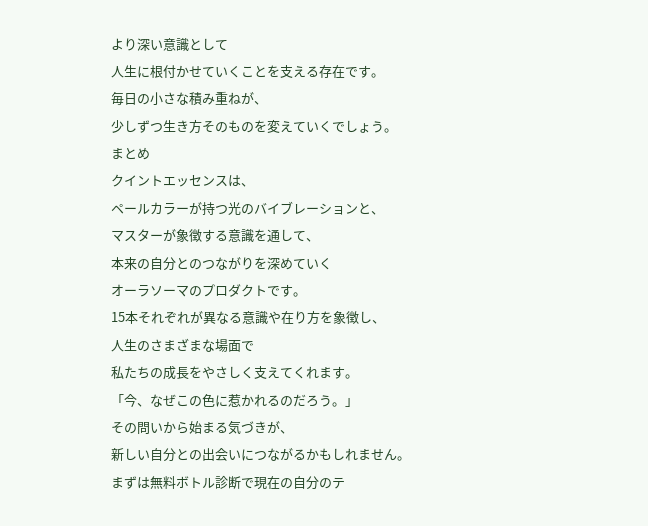より深い意識として
人生に根付かせていくことを支える存在です。
毎日の小さな積み重ねが、
少しずつ生き方そのものを変えていくでしょう。
まとめ
クイントエッセンスは、
ペールカラーが持つ光のバイブレーションと、
マスターが象徴する意識を通して、
本来の自分とのつながりを深めていく
オーラソーマのプロダクトです。
15本それぞれが異なる意識や在り方を象徴し、
人生のさまざまな場面で
私たちの成長をやさしく支えてくれます。
「今、なぜこの色に惹かれるのだろう。」
その問いから始まる気づきが、
新しい自分との出会いにつながるかもしれません。
まずは無料ボトル診断で現在の自分のテ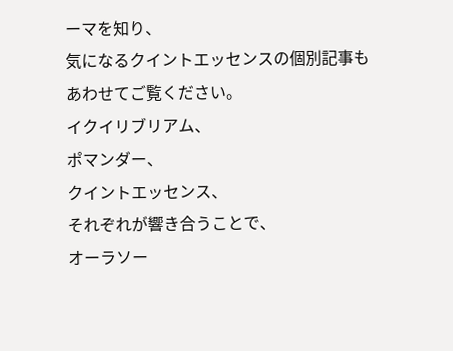ーマを知り、
気になるクイントエッセンスの個別記事も
あわせてご覧ください。
イクイリブリアム、
ポマンダー、
クイントエッセンス、
それぞれが響き合うことで、
オーラソー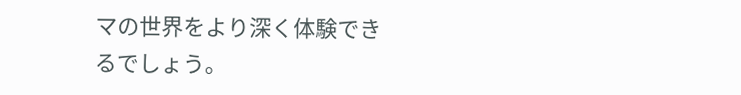マの世界をより深く体験できるでしょう。